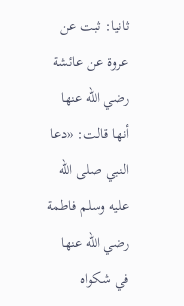ثانيا: ثبت عن عروة عن عائشة رضي الله عنها أنها قالت: «دعا النبي صلى الله عليه وسلم فاطمة رضي الله عنها في شكواه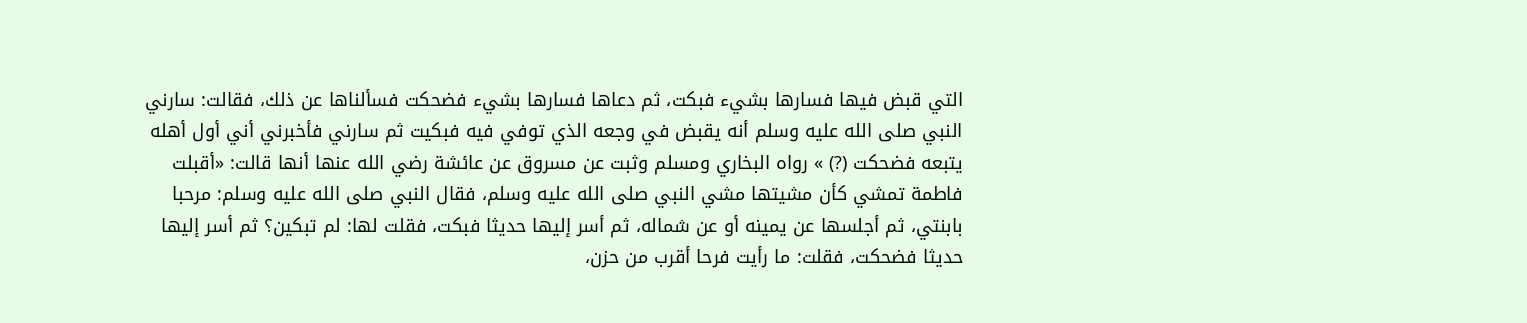التي قبض فيها فسارها بشيء فبكت، ثم دعاها فسارها بشيء فضحكت فسألناها عن ذلك، فقالت: سارني النبي صلى الله عليه وسلم أنه يقبض في وجعه الذي توفي فيه فبكيت ثم سارني فأخبرني أني أول أهله يتبعه فضحكت (?) » رواه البخاري ومسلم وثبت عن مسروق عن عائشة رضي الله عنها أنها قالت: «أقبلت فاطمة تمشي كأن مشيتها مشي النبي صلى الله عليه وسلم، فقال النبي صلى الله عليه وسلم: مرحبا بابنتي، ثم أجلسها عن يمينه أو عن شماله، ثم أسر إليها حديثا فبكت، فقلت لها: لم تبكين؟ ثم أسر إليها حديثا فضحكت، فقلت: ما رأيت فرحا أقرب من حزن،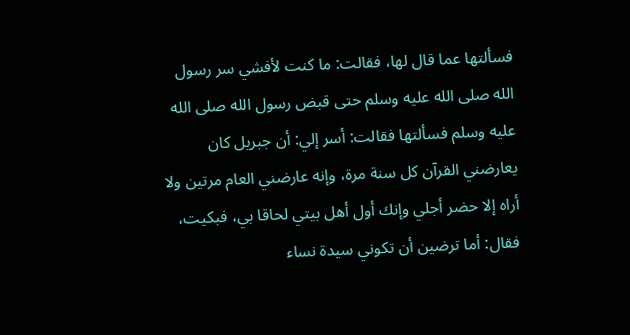فسألتها عما قال لها، فقالت: ما كنت لأفشي سر رسول الله صلى الله عليه وسلم حتى قبض رسول الله صلى الله عليه وسلم فسألتها فقالت: أسر إلي: أن جبريل كان يعارضني القرآن كل سنة مرة، وإنه عارضني العام مرتين ولا أراه إلا حضر أجلي وإنك أول أهل بيتي لحاقا بي، فبكيت، فقال: أما ترضين أن تكوني سيدة نساء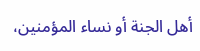أهل الجنة أو نساء المؤمنين،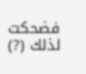فضحكت لذلك (?)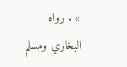» . رواه البخاري ومسلم